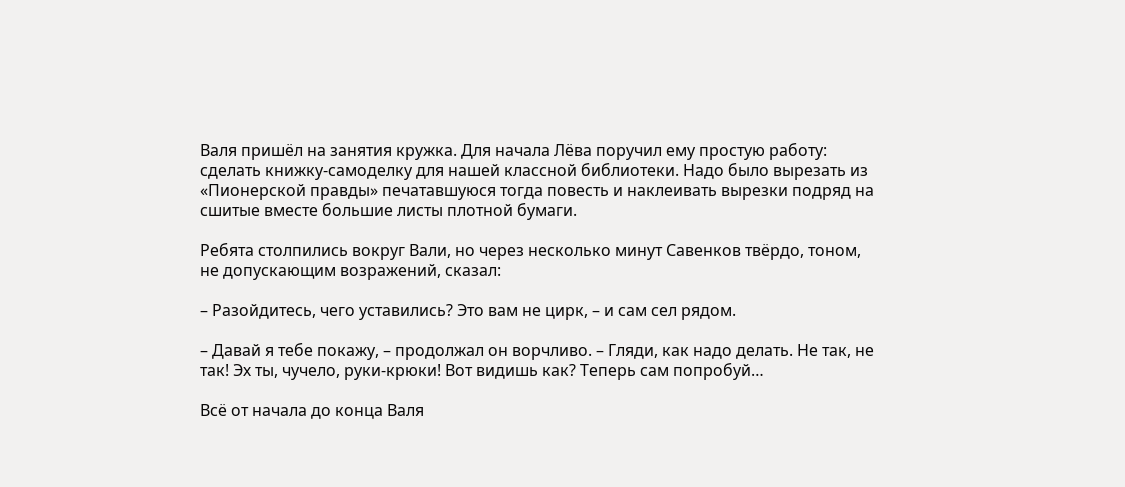Валя пришёл на занятия кружка. Для начала Лёва поручил ему простую работу: сделать книжку-самоделку для нашей классной библиотеки. Надо было вырезать из «Пионерской правды» печатавшуюся тогда повесть и наклеивать вырезки подряд на сшитые вместе большие листы плотной бумаги.

Ребята столпились вокруг Вали, но через несколько минут Савенков твёрдо, тоном, не допускающим возражений, сказал:

– Разойдитесь, чего уставились? Это вам не цирк, – и сам сел рядом.

– Давай я тебе покажу, – продолжал он ворчливо. – Гляди, как надо делать. Не так, не так! Эх ты, чучело, руки-крюки! Вот видишь как? Теперь сам попробуй…

Всё от начала до конца Валя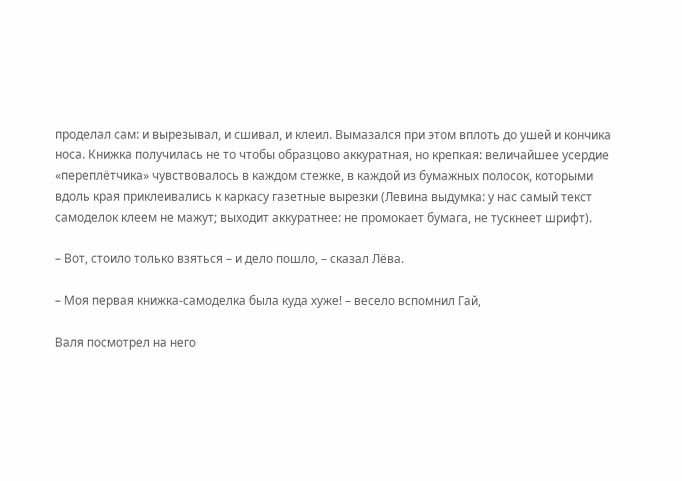проделал сам: и вырезывал, и сшивал, и клеил. Вымазался при этом вплоть до ушей и кончика носа. Книжка получилась не то чтобы образцово аккуратная, но крепкая: величайшее усердие «переплётчика» чувствовалось в каждом стежке, в каждой из бумажных полосок, которыми вдоль края приклеивались к каркасу газетные вырезки (Левина выдумка: у нас самый текст самоделок клеем не мажут; выходит аккуратнее: не промокает бумага, не тускнеет шрифт).

– Вот, стоило только взяться – и дело пошло, – сказал Лёва.

– Моя первая книжка-самоделка была куда хуже! – весело вспомнил Гай,

Валя посмотрел на него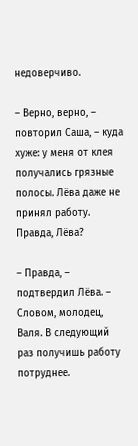недоверчиво.

– Верно, верно, – повторил Саша, – куда хуже: у меня от клея получались грязные полосы. Лёва даже не принял работу. Правда, Лёва?

– Правда, – подтвердил Лёва. – Словом, молодец, Валя. В следующий раз получишь работу потруднее.